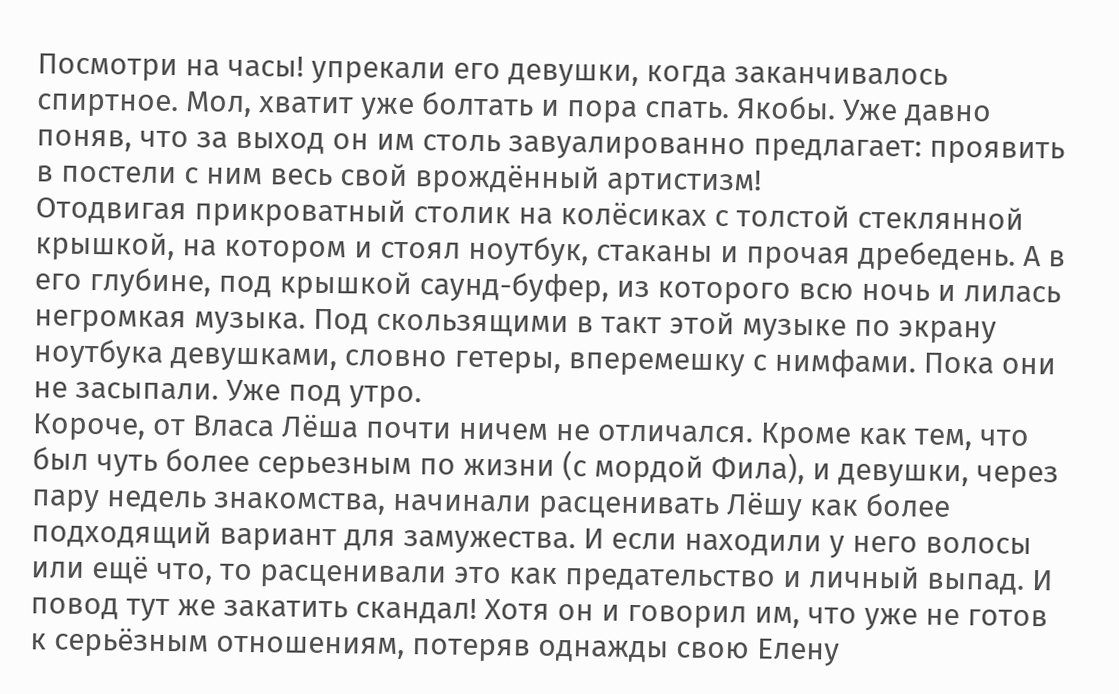Посмотри на часы! упрекали его девушки, когда заканчивалось спиртное. Мол, хватит уже болтать и пора спать. Якобы. Уже давно поняв, что за выход он им столь завуалированно предлагает: проявить в постели с ним весь свой врождённый артистизм!
Отодвигая прикроватный столик на колёсиках с толстой стеклянной крышкой, на котором и стоял ноутбук, стаканы и прочая дребедень. А в его глубине, под крышкой саунд-буфер, из которого всю ночь и лилась негромкая музыка. Под скользящими в такт этой музыке по экрану ноутбука девушками, словно гетеры, вперемешку с нимфами. Пока они не засыпали. Уже под утро.
Короче, от Власа Лёша почти ничем не отличался. Кроме как тем, что был чуть более серьезным по жизни (с мордой Фила), и девушки, через пару недель знакомства, начинали расценивать Лёшу как более подходящий вариант для замужества. И если находили у него волосы или ещё что, то расценивали это как предательство и личный выпад. И повод тут же закатить скандал! Хотя он и говорил им, что уже не готов к серьёзным отношениям, потеряв однажды свою Елену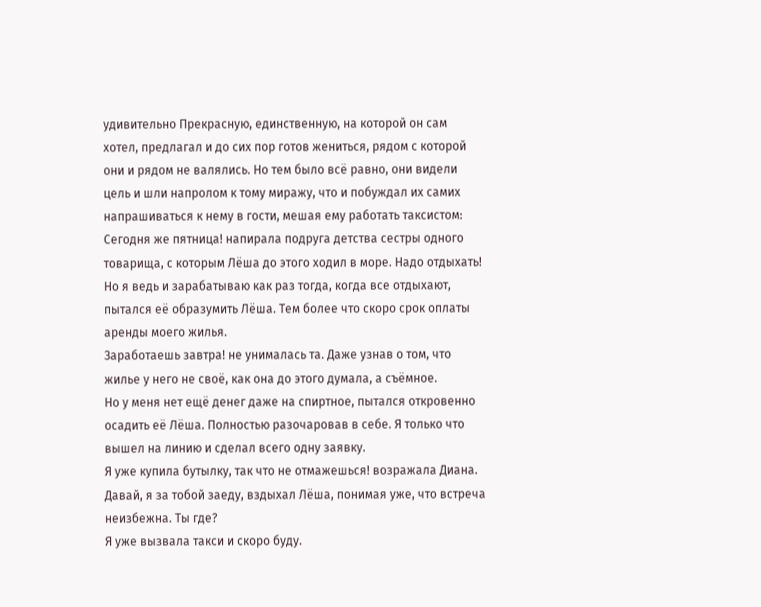удивительно Прекрасную, единственную, на которой он сам хотел, предлагал и до сих пор готов жениться, рядом с которой они и рядом не валялись. Но тем было всё равно, они видели цель и шли напролом к тому миражу, что и побуждал их самих напрашиваться к нему в гости, мешая ему работать таксистом:
Сегодня же пятница! напирала подруга детства сестры одного товарища, с которым Лёша до этого ходил в море. Надо отдыхать!
Но я ведь и зарабатываю как раз тогда, когда все отдыхают, пытался её образумить Лёша. Тем более что скоро срок оплаты аренды моего жилья.
Заработаешь завтра! не унималась та. Даже узнав о том, что жилье у него не своё, как она до этого думала, а съёмное.
Но у меня нет ещё денег даже на спиртное, пытался откровенно осадить её Лёша. Полностью разочаровав в себе. Я только что вышел на линию и сделал всего одну заявку.
Я уже купила бутылку, так что не отмажешься! возражала Диана.
Давай, я за тобой заеду, вздыхал Лёша, понимая уже, что встреча неизбежна. Ты где?
Я уже вызвала такси и скоро буду.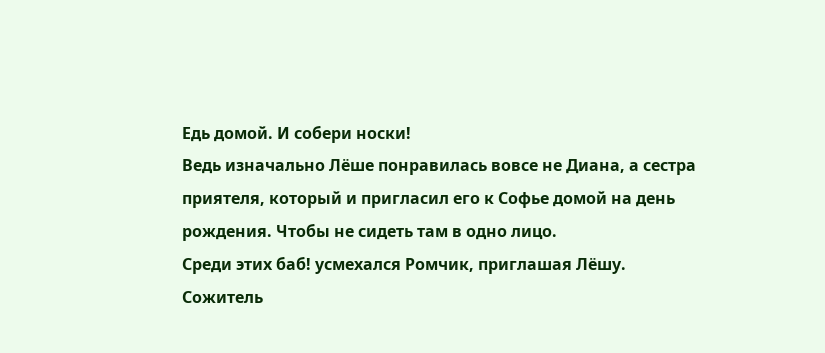Едь домой. И собери носки!
Ведь изначально Лёше понравилась вовсе не Диана, а сестра приятеля, который и пригласил его к Софье домой на день рождения. Чтобы не сидеть там в одно лицо.
Среди этих баб! усмехался Ромчик, приглашая Лёшу.
Сожитель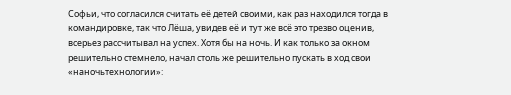Софьи, что согласился считать её детей своими, как раз находился тогда в командировке, так что Лёша, увидев её и тут же всё это трезво оценив, всерьез рассчитывал на успех. Хотя бы на ночь. И как только за окном решительно стемнело, начал столь же решительно пускать в ход свои «наночьтехнологии»: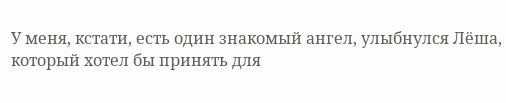У меня, кстати, есть один знакомый ангел, улыбнулся Лёша, который хотел бы принять для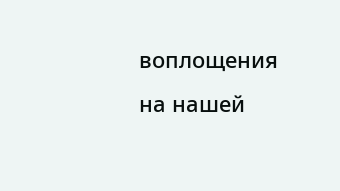воплощения на нашей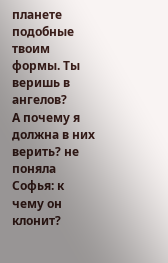планете подобные твоим формы. Ты веришь в ангелов?
А почему я должна в них верить? не поняла Софья: к чему он клонит?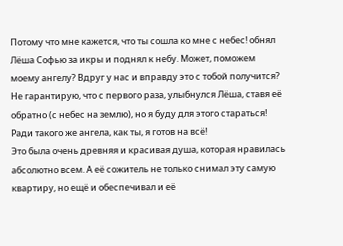Потому что мне кажется, что ты сошла ко мне с небес! обнял Лёша Софью за икры и поднял к небу. Может, поможем моему ангелу? Вдруг у нас и вправду это с тобой получится? Не гарантирую, что с первого раза, улыбнулся Лёша, ставя её обратно (с небес на землю), но я буду для этого стараться! Ради такого же ангела, как ты, я готов на всё!
Это была очень древняя и красивая душа, которая нравилась абсолютно всем. А её сожитель не только снимал эту самую квартиру, но ещё и обеспечивал и её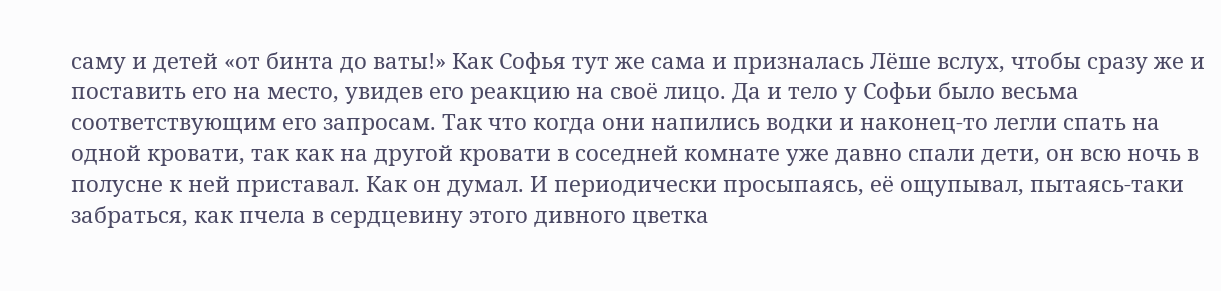саму и детей «от бинта до ваты!» Как Софья тут же сама и призналась Лёше вслух, чтобы сразу же и поставить его на место, увидев его реакцию на своё лицо. Да и тело у Софьи было весьма соответствующим его запросам. Так что когда они напились водки и наконец-то легли спать на одной кровати, так как на другой кровати в соседней комнате уже давно спали дети, он всю ночь в полусне к ней приставал. Как он думал. И периодически просыпаясь, её ощупывал, пытаясь-таки забраться, как пчела в сердцевину этого дивного цветка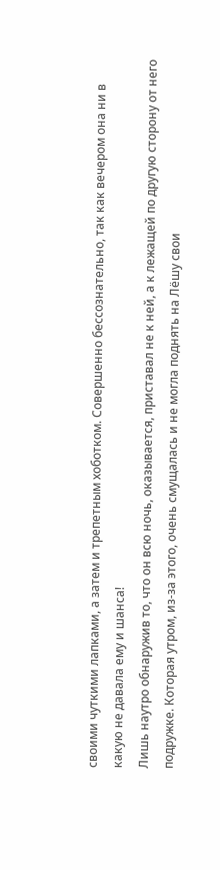своими чуткими лапками, а затем и трепетным хоботком. Совершенно бессознательно, так как вечером она ни в какую не давала ему и шанса!
Лишь наутро обнаружив то, что он всю ночь, оказывается, приставал не к ней, а к лежащей по другую сторону от него подружке. Которая утром, из-за этого, очень смущалась и не могла поднять на Лёшу свои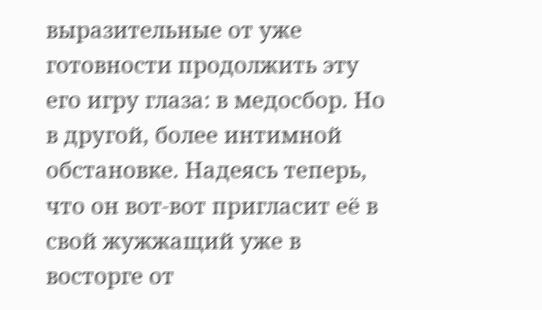выразительные от уже готовности продолжить эту его игру глаза: в медосбор. Но в другой, более интимной обстановке. Надеясь теперь, что он вот-вот пригласит её в свой жужжащий уже в восторге от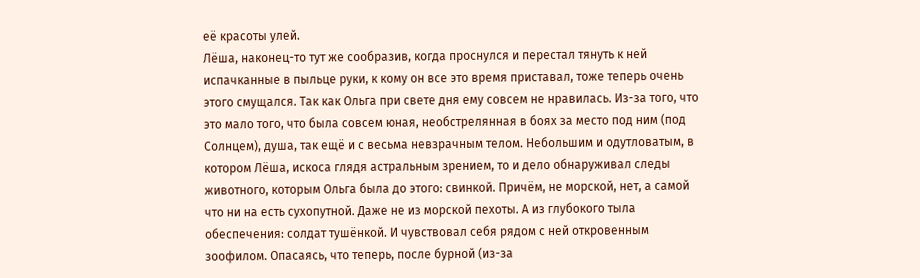её красоты улей.
Лёша, наконец-то тут же сообразив, когда проснулся и перестал тянуть к ней испачканные в пыльце руки, к кому он все это время приставал, тоже теперь очень этого смущался. Так как Ольга при свете дня ему совсем не нравилась. Из-за того, что это мало того, что была совсем юная, необстрелянная в боях за место под ним (под Солнцем), душа, так ещё и с весьма невзрачным телом. Небольшим и одутловатым, в котором Лёша, искоса глядя астральным зрением, то и дело обнаруживал следы животного, которым Ольга была до этого: свинкой. Причём, не морской, нет, а самой что ни на есть сухопутной. Даже не из морской пехоты. А из глубокого тыла обеспечения: солдат тушёнкой. И чувствовал себя рядом с ней откровенным зоофилом. Опасаясь, что теперь, после бурной (из-за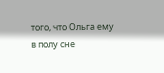того, что Ольга ему в полу сне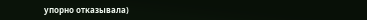упорно отказывала)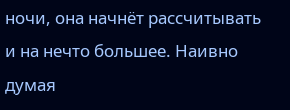ночи, она начнёт рассчитывать и на нечто большее. Наивно думая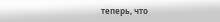теперь, что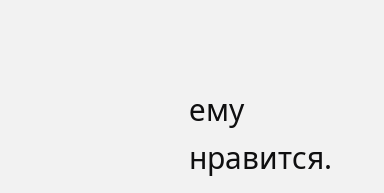ему нравится.